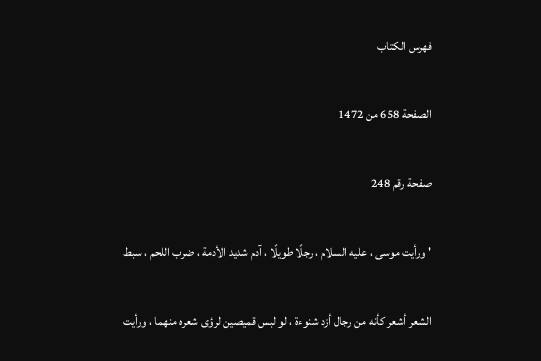فهرس الكتاب

الصفحة 658 من 1472

صفحة رقم 248

' ورأيت موسى ، عليه السلام ، رجلًا طويلًا ، آدم شديد الأدمة ، ضرب اللحم ، سبط

الشعر أشعر كأنه من رجال أزد شنوءة ، لو لبس قميصين لرؤى شعره منهما ، ورأيت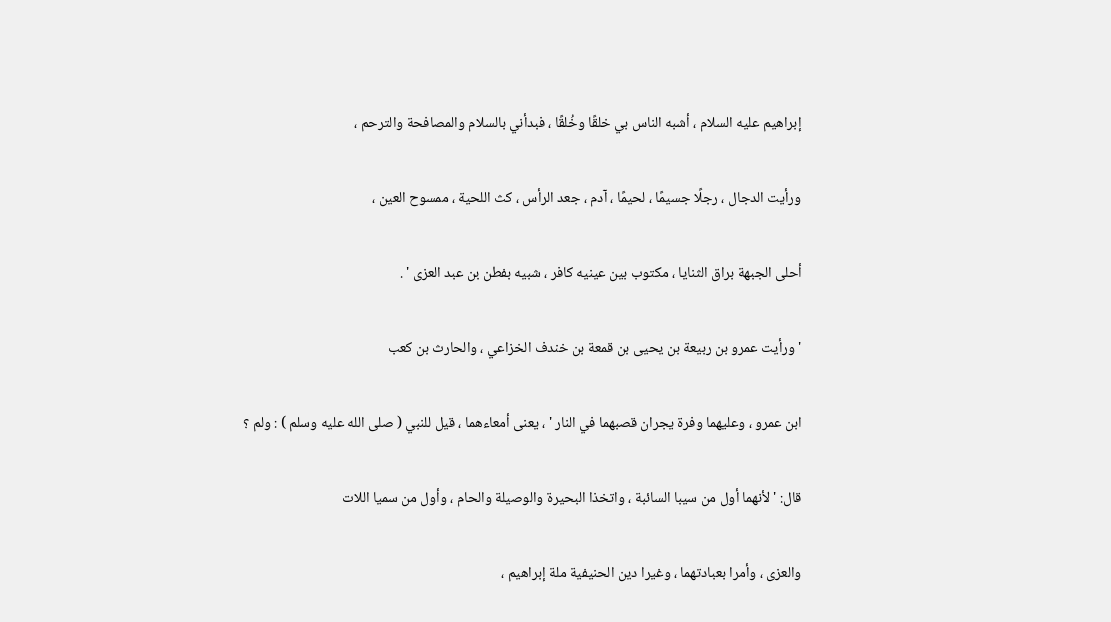إبراهيم عليه السلام ، أشبه الناس بي خلقًا وخُلقًا ، فبدأني بالسلام والمصافحة والترحم ،

ورأيت الدجال ، رجلًا جسيمًا ، لحيمًا ، آدم ، جعد الرأس ، كث اللحية ، ممسوح العين ،

أحلى الجبهة براق الثنايا ، مكتوب بين عينيه كافر ، شبيه بفطن بن عبد العزى ' .

' ورأيت عمرو بن ربيعة بن يحيى بن قمعة بن خندف الخزاعي ، والحارث بن كعب

ابن عمرو ، وعليهما وفرة يجران قصبهما في النار ' ، يعنى أمعاءهما ، قيل للنبي ( صلى الله عليه وسلم ) : ولم ؟

قال: ' لأنهما أول من سيبا السائبة ، واتخذا البحيرة والوصيلة والحام ، وأول من سميا اللات

والعزى ، وأمرا بعبادتهما ، وغيرا دين الحنيفية ملة إبراهيم ،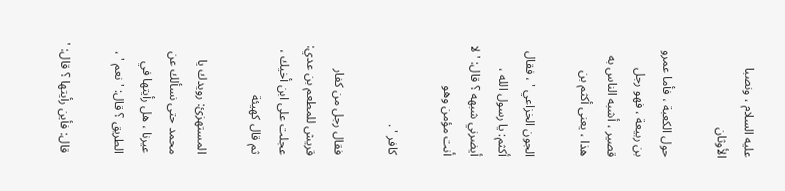عليه السلام ، ونصبا الأوثان

حول الكعبة ، فأما عمرو بن ربيعة ، فهو رجل قصير ، أشبه الناس به هذا ، يعنى أكثم بن

الجون الخزاعي ' ، فقال أكثم: يا رسول الله ، أيضرني شبهه ؟ قال: ' لا أنت مؤمن وهو

كافر ' .

فقال رجل من كفار قريش للمطعم بن عدي: عجلت على ابن أخيك ، ثم قال كهيئة

المستهزئ: رويدك يا محمد حتى نسألك عن عيرنا ، هل رأيتها في الطريق ؟ قال: ' نعم ' ،

قال: فأين رأيتها ؟ قال: '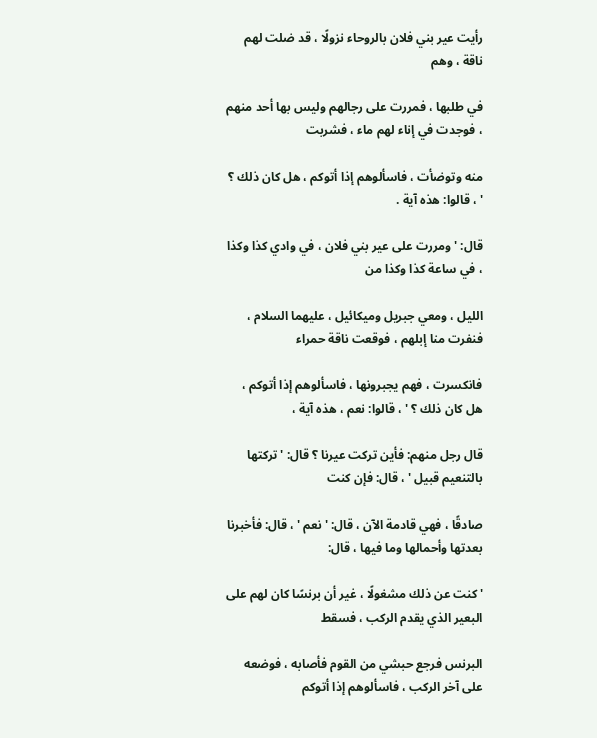رأيت عير بني فلان بالروحاء نزولًا ، قد ضلت لهم ناقة ، وهم

في طلبها ، فمررت على رجالهم وليس بها أحد منهم ، فوجدت في إناء لهم ماء ، فشربت

منه وتوضأت ، فاسألوهم إذا أتوكم ، هل كان ذلك ؟ ' ، قالوا: هذه آية .

قال: ' ومررت على عير بني فلان ، في وادي كذا وكذا ، في ساعة كذا وكذا من

الليل ، ومعي جبريل وميكائيل ، عليهما السلام ، فنفرت منا إبلهم ، فوقعت ناقة حمراء

فانكسرت ، فهم يجبرونها ، فاسألوهم إذا أتوكم ، هل كان ذلك ؟ ' ، قالوا: نعم ، هذه آية ،

قال رجل منهم: فأين تركت عيرنا ؟ قال: ' تركتها بالتنعيم قبيل ' ، قال: فإن كنت

صادقًا ، فهي قادمة الآن ، قال: ' نعم ' ، قال: فأخبرنا بعدتها وأحمالها وما فيها ، قال:

' كنت عن ذلك مشغولًا ، غير أن برنسًا كان لهم على البعير الذي يقدم الركب ، فسقط

البرنس فرجع حبشي من القوم فأصابه ، فوضعه على آخر الركب ، فاسألوهم إذا أتوكم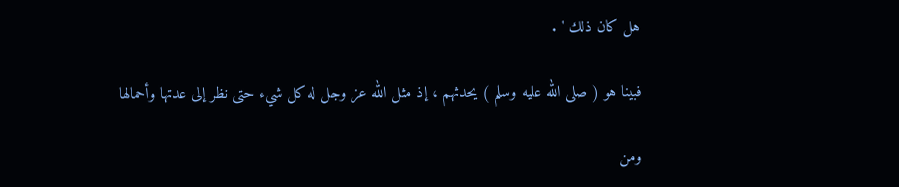هل كان ذلك ' .

فبينا هو ( صلى الله عليه وسلم ) يحدثهم ، إذ مثل الله عز وجل له كل شيء حتى نظر إلى عدتها وأحمالها

ومن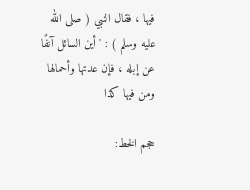فيها ، فقال النبي ( صلى الله عليه وسلم ) : ' أين السائل آنفًا عن إبله ، فإن عدتها وأحمالها ومن فيها كذا

حجم الخط: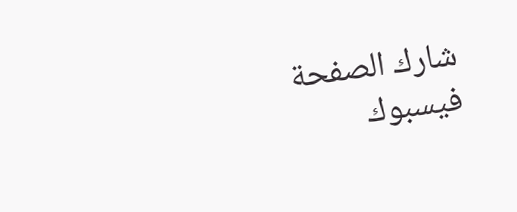شارك الصفحة
فيسبوك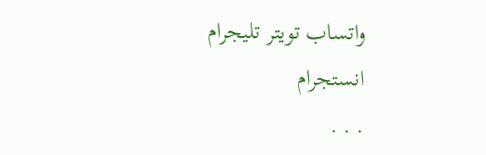واتساب تويتر تليجرام انستجرام
. . .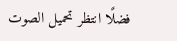فضلًا انتظر تحميل الصوت